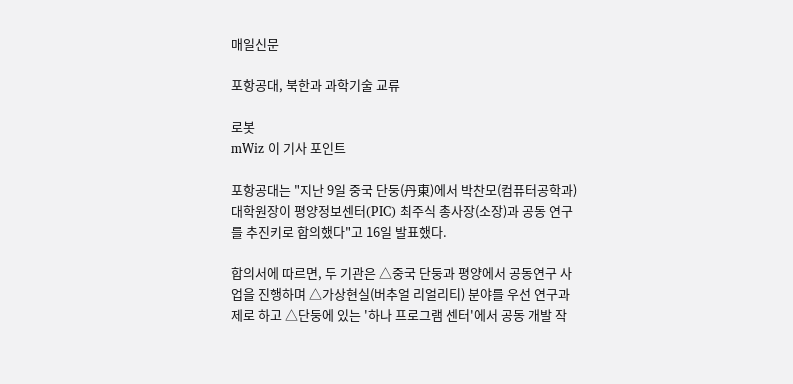매일신문

포항공대, 북한과 과학기술 교류

로봇
mWiz 이 기사 포인트

포항공대는 "지난 9일 중국 단둥(丹東)에서 박찬모(컴퓨터공학과) 대학원장이 평양정보센터(PIC) 최주식 총사장(소장)과 공동 연구를 추진키로 합의했다"고 16일 발표했다.

합의서에 따르면, 두 기관은 △중국 단둥과 평양에서 공동연구 사업을 진행하며 △가상현실(버추얼 리얼리티) 분야를 우선 연구과제로 하고 △단둥에 있는 '하나 프로그램 센터'에서 공동 개발 작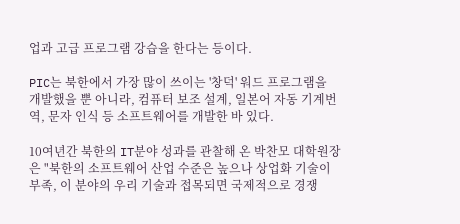업과 고급 프로그램 강습을 한다는 등이다.

PIC는 북한에서 가장 많이 쓰이는 '창덕' 워드 프로그램을 개발했을 뿐 아니라, 컴퓨터 보조 설계, 일본어 자동 기계번역, 문자 인식 등 소프트웨어를 개발한 바 있다.

10여년간 북한의 IT분야 성과를 관찰해 온 박찬모 대학원장은 "북한의 소프트웨어 산업 수준은 높으나 상업화 기술이 부족, 이 분야의 우리 기술과 접목되면 국제적으로 경쟁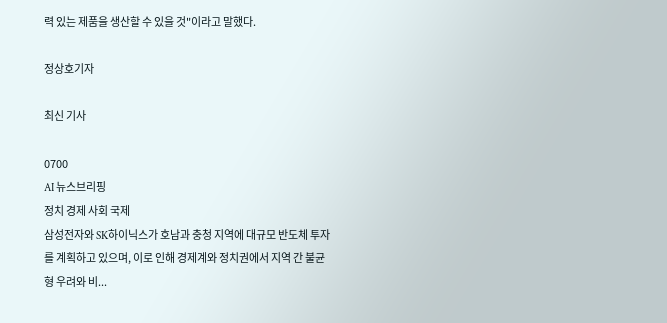력 있는 제품을 생산할 수 있을 것"이라고 말했다.

정상호기자

최신 기사

0700
AI 뉴스브리핑
정치 경제 사회 국제
삼성전자와 SK하이닉스가 호남과 충청 지역에 대규모 반도체 투자를 계획하고 있으며, 이로 인해 경제계와 정치권에서 지역 간 불균형 우려와 비...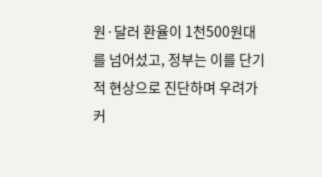원·달러 환율이 1천500원대를 넘어섰고, 정부는 이를 단기적 현상으로 진단하며 우려가 커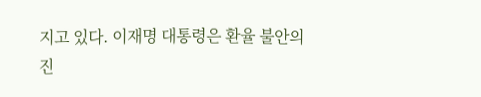지고 있다. 이재명 대통령은 환율 불안의 진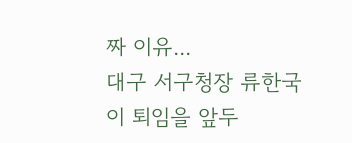짜 이유...
대구 서구청장 류한국이 퇴임을 앞두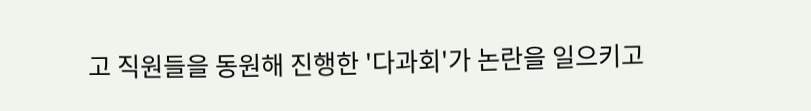고 직원들을 동원해 진행한 '다과회'가 논란을 일으키고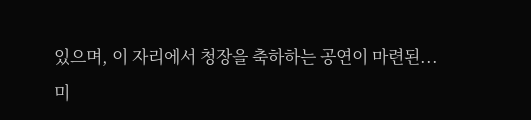있으며, 이 자리에서 청장을 축하하는 공연이 마련된...
미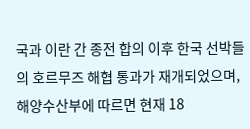국과 이란 간 종전 합의 이후 한국 선박들의 호르무즈 해협 통과가 재개되었으며, 해양수산부에 따르면 현재 18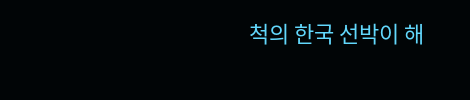척의 한국 선박이 해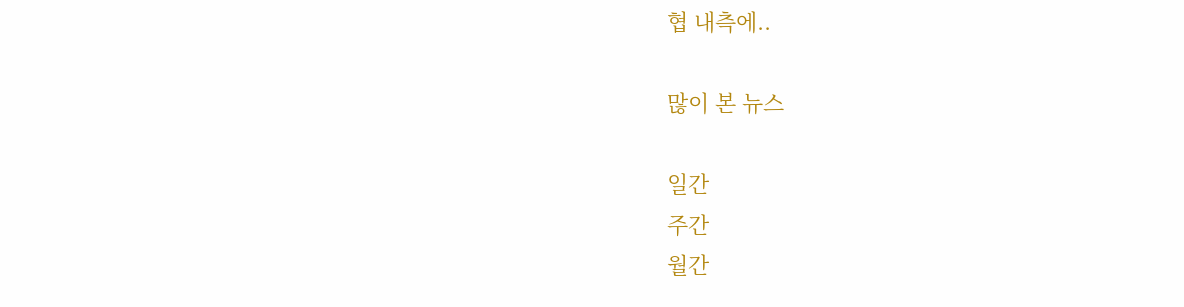협 내측에..

많이 본 뉴스

일간
주간
월간